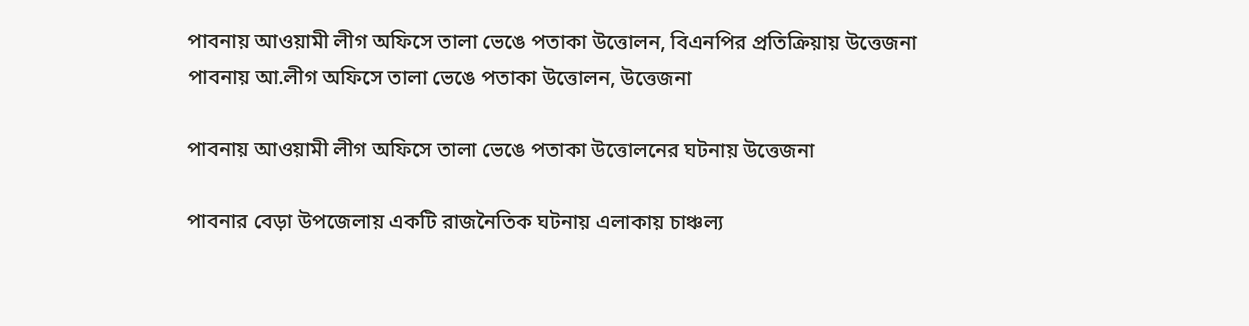পাবনায় আওয়ামী লীগ অফিসে তালা ভেঙে পতাকা উত্তোলন, বিএনপির প্রতিক্রিয়ায় উত্তেজনা
পাবনায় আ.লীগ অফিসে তালা ভেঙে পতাকা উত্তোলন, উত্তেজনা

পাবনায় আওয়ামী লীগ অফিসে তালা ভেঙে পতাকা উত্তোলনের ঘটনায় উত্তেজনা

পাবনার বেড়া উপজেলায় একটি রাজনৈতিক ঘটনায় এলাকায় চাঞ্চল্য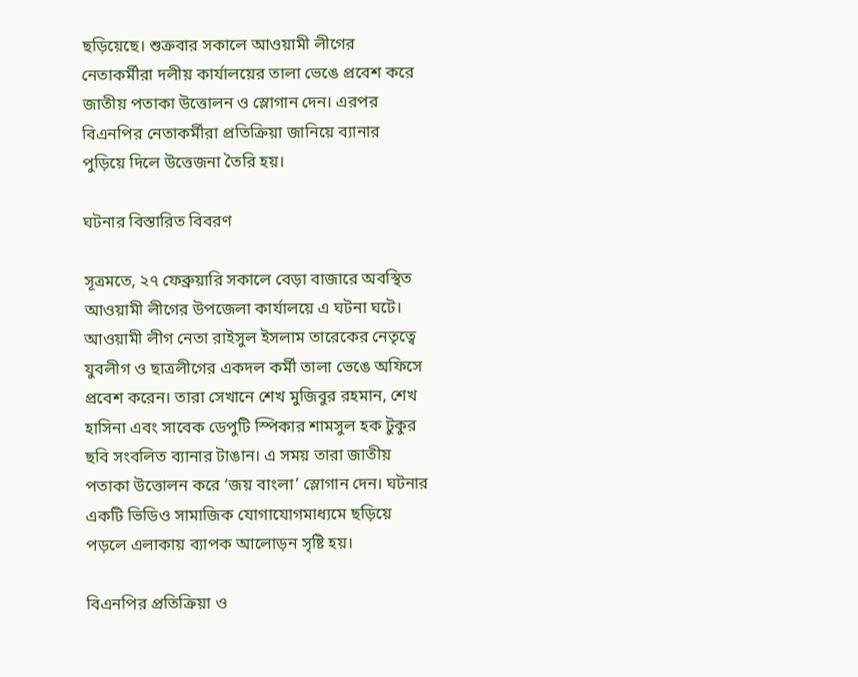ছড়িয়েছে। শুক্রবার সকালে আওয়ামী লীগের নেতাকর্মীরা দলীয় কার্যালয়ের তালা ভেঙে প্রবেশ করে জাতীয় পতাকা উত্তোলন ও স্লোগান দেন। এরপর বিএনপির নেতাকর্মীরা প্রতিক্রিয়া জানিয়ে ব্যানার পুড়িয়ে দিলে উত্তেজনা তৈরি হয়।

ঘটনার বিস্তারিত বিবরণ

সূত্রমতে, ২৭ ফেব্রুয়ারি সকালে বেড়া বাজারে অবস্থিত আওয়ামী লীগের উপজেলা কার্যালয়ে এ ঘটনা ঘটে। আওয়ামী লীগ নেতা রাইসুল ইসলাম তারেকের নেতৃত্বে যুবলীগ ও ছাত্রলীগের একদল কর্মী তালা ভেঙে অফিসে প্রবেশ করেন। তারা সেখানে শেখ মুজিবুর রহমান, শেখ হাসিনা এবং সাবেক ডেপুটি স্পিকার শামসুল হক টুকুর ছবি সংবলিত ব্যানার টাঙান। এ সময় তারা জাতীয় পতাকা উত্তোলন করে ‘জয় বাংলা’ স্লোগান দেন। ঘটনার একটি ভিডিও সামাজিক যোগাযোগমাধ্যমে ছড়িয়ে পড়লে এলাকায় ব্যাপক আলোড়ন সৃষ্টি হয়।

বিএনপির প্রতিক্রিয়া ও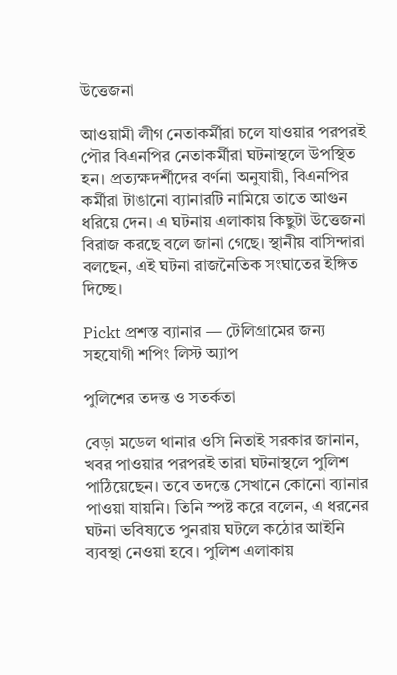উত্তেজনা

আওয়ামী লীগ নেতাকর্মীরা চলে যাওয়ার পরপরই পৌর বিএনপির নেতাকর্মীরা ঘটনাস্থলে উপস্থিত হন। প্রত্যক্ষদর্শীদের বর্ণনা অনুযায়ী, বিএনপির কর্মীরা টাঙানো ব্যানারটি নামিয়ে তাতে আগুন ধরিয়ে দেন। এ ঘটনায় এলাকায় কিছুটা উত্তেজনা বিরাজ করছে বলে জানা গেছে। স্থানীয় বাসিন্দারা বলছেন, এই ঘটনা রাজনৈতিক সংঘাতের ইঙ্গিত দিচ্ছে।

Pickt প্রশস্ত ব্যানার — টেলিগ্রামের জন্য সহযোগী শপিং লিস্ট অ্যাপ

পুলিশের তদন্ত ও সতর্কতা

বেড়া মডেল থানার ওসি নিতাই সরকার জানান, খবর পাওয়ার পরপরই তারা ঘটনাস্থলে পুলিশ পাঠিয়েছেন। তবে তদন্তে সেখানে কোনো ব্যানার পাওয়া যায়নি। তিনি স্পষ্ট করে বলেন, এ ধরনের ঘটনা ভবিষ্যতে পুনরায় ঘটলে কঠোর আইনি ব্যবস্থা নেওয়া হবে। পুলিশ এলাকায়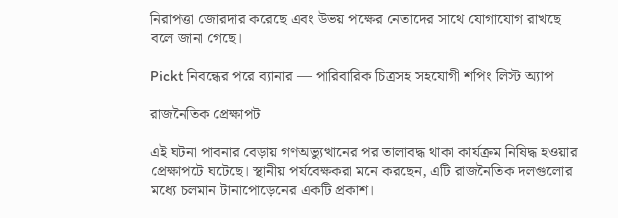নিরাপত্তা জোরদার করেছে এবং উভয় পক্ষের নেতাদের সাথে যোগাযোগ রাখছে বলে জানা গেছে।

Pickt নিবন্ধের পরে ব্যানার — পারিবারিক চিত্রসহ সহযোগী শপিং লিস্ট অ্যাপ

রাজনৈতিক প্রেক্ষাপট

এই ঘটনা পাবনার বেড়ায় গণঅভ্যুত্থানের পর তালাবদ্ধ থাকা কার্যক্রম নিষিদ্ধ হওয়ার প্রেক্ষাপটে ঘটেছে। স্থানীয় পর্যবেক্ষকরা মনে করছেন, এটি রাজনৈতিক দলগুলোর মধ্যে চলমান টানাপোড়েনের একটি প্রকাশ।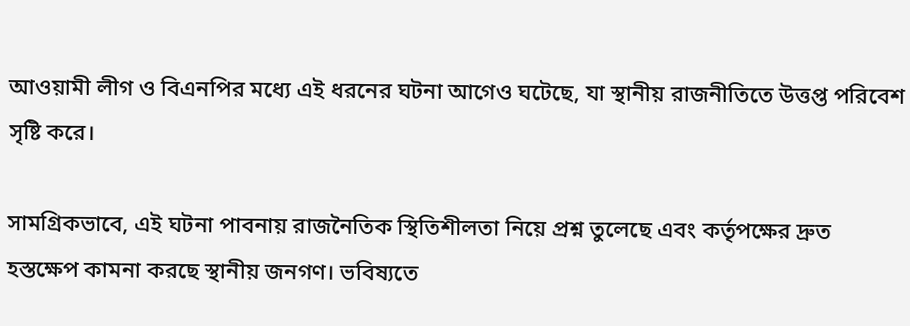আওয়ামী লীগ ও বিএনপির মধ্যে এই ধরনের ঘটনা আগেও ঘটেছে, যা স্থানীয় রাজনীতিতে উত্তপ্ত পরিবেশ সৃষ্টি করে।

সামগ্রিকভাবে, এই ঘটনা পাবনায় রাজনৈতিক স্থিতিশীলতা নিয়ে প্রশ্ন তুলেছে এবং কর্তৃপক্ষের দ্রুত হস্তক্ষেপ কামনা করছে স্থানীয় জনগণ। ভবিষ্যতে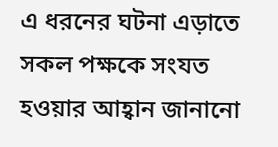এ ধরনের ঘটনা এড়াতে সকল পক্ষকে সংযত হওয়ার আহ্বান জানানো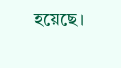হয়েছে।